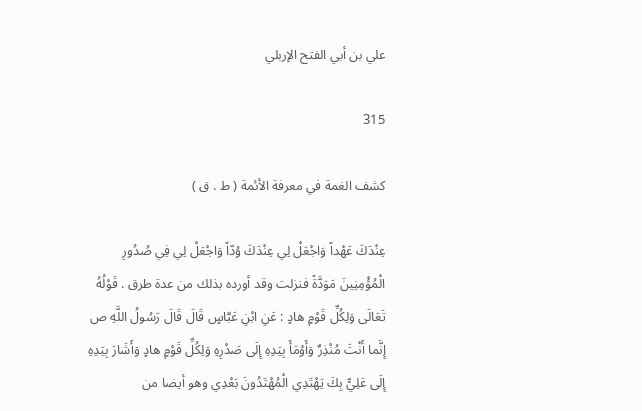علي بن أبي الفتح الإربلي

315

كشف الغمة في معرفة الأئمة ( ط . ق )

عِنْدَكَ عَهْداً وَاجْعَلْ لِي عِنْدَكَ وُدّاً وَاجْعَلْ لِي فِي صُدُورِ الْمُؤْمِنِينَ مَوَدَّةً فنزلت وقد أورده بذلك من عدة طرق . قَوْلُهُ تَعَالَى وَلِكُلِّ قَوْمٍ هادٍ : عَنِ ابْنِ عَبَّاسٍ قَالَ قَالَ رَسُولُ اللَّهِ ص إِنَّما أَنْتَ مُنْذِرٌ وَأَوْمَأَ بِيَدِهِ إِلَى صَدْرِهِ وَلِكُلِّ قَوْمٍ هادٍ وَأَشَارَ بِيَدِهِ إِلَى عَلِيٍّ بِكَ يَهْتَدِي الْمُهْتَدُونَ بَعْدِي وهو أيضا من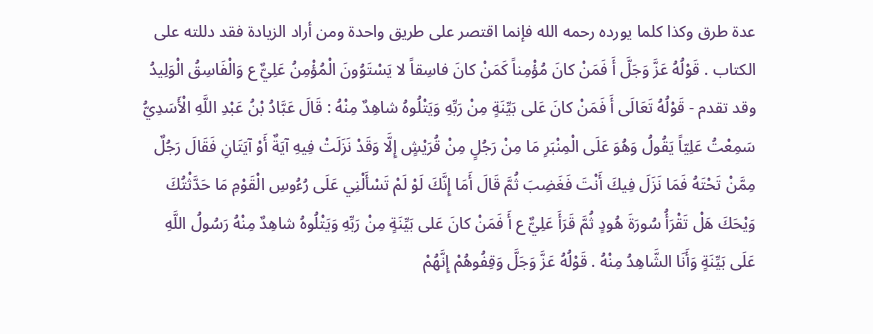عدة طرق وكذا كلما يورده رحمه الله فإنما اقتصر على طريق واحدة ومن أراد الزيادة فقد دللته على الكتاب . قَوْلُهُ عَزَّ وَجَلَّ أَ فَمَنْ كانَ مُؤْمِناً كَمَنْ كانَ فاسِقاً لا يَسْتَوُونَ الْمُؤْمِنُ عَلِيٌّ ع وَالْفَاسِقُ الْوَلِيدُ وقد تقدم - قَوْلُهُ تَعَالَى أَ فَمَنْ كانَ عَلى بَيِّنَةٍ مِنْ رَبِّهِ وَيَتْلُوهُ شاهِدٌ مِنْهُ : قَالَ عَبَّادُ بْنُ عَبْدِ اللَّهِ الْأَسَدِيُّ سَمِعْتُ عَلِيّاً يَقُولُ وَهُوَ عَلَى الْمِنْبَرِ مَا مِنْ رَجُلٍ مِنْ قُرَيْشٍ إِلَّا وَقَدْ نَزَلَتْ فِيهِ آيَةٌ أَوْ آيَتَانِ فَقَالَ رَجُلٌ مِمَّنْ تَحْتَهُ فَمَا نَزَلَ فِيكَ أَنْتَ فَغَضِبَ ثُمَّ قَالَ أَمَا إِنَّكَ لَوْ لَمْ تَسْأَلْنِي عَلَى رُءُوسِ الْقَوْمِ مَا حَدَّثْتُكَ وَيْحَكَ هَلْ تَقْرَأُ سُورَةَ هُودٍ ثُمَّ قَرَأَ عَلِيٌّ ع أَ فَمَنْ كانَ عَلى بَيِّنَةٍ مِنْ رَبِّهِ وَيَتْلُوهُ شاهِدٌ مِنْهُ رَسُولُ اللَّهِ عَلَى بَيِّنَةٍ وَأَنَا الشَّاهِدُ مِنْهُ . قَوْلُهُ عَزَّ وَجَلَّ وَقِفُوهُمْ إِنَّهُمْ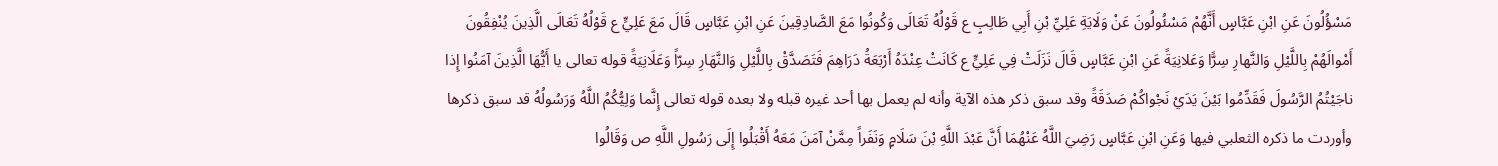مَسْؤُلُونَ عَنِ ابْنِ عَبَّاسٍ أَنَّهُمْ مَسْئُولُونَ عَنْ وَلَايَةِ عَلِيِّ بْنِ أَبِي طَالِبٍ ع قَوْلُهُ تَعَالَى وَكُونُوا مَعَ الصَّادِقِينَ عَنِ ابْنِ عَبَّاسٍ قَالَ مَعَ عَلِيٍّ ع قَوْلُهُ تَعَالَى الَّذِينَ يُنْفِقُونَ أَمْوالَهُمْ بِاللَّيْلِ وَالنَّهارِ سِرًّا وَعَلانِيَةً عَنِ ابْنِ عَبَّاسٍ قَالَ نَزَلَتْ فِي عَلِيٍّ ع كَانَتْ عِنْدَهُ أَرْبَعَةُ دَرَاهِمَ فَتَصَدَّقْ بِاللَّيْلِ وَالنَّهَارِ سِرّاً وَعَلَانِيَةً قوله تعالى يا أَيُّهَا الَّذِينَ آمَنُوا إِذا ناجَيْتُمُ الرَّسُولَ فَقَدِّمُوا بَيْنَ يَدَيْ نَجْواكُمْ صَدَقَةً وقد سبق ذكر هذه الآية وأنه لم يعمل بها أحد غيره قبله ولا بعده قوله تعالى إِنَّما وَلِيُّكُمُ اللَّهُ وَرَسُولُهُ قد سبق ذكرها وأوردت ما ذكره الثعلبي فيها وَعَنِ ابْنِ عَبَّاسٍ رَضِيَ اللَّهُ عَنْهُمَا أَنَّ عَبْدَ اللَّهِ بْنَ سَلَامٍ وَنَفَراً مِمَّنْ آمَنَ مَعَهُ أَقْبَلُوا إِلَى رَسُولِ اللَّهِ ص وَقَالُوا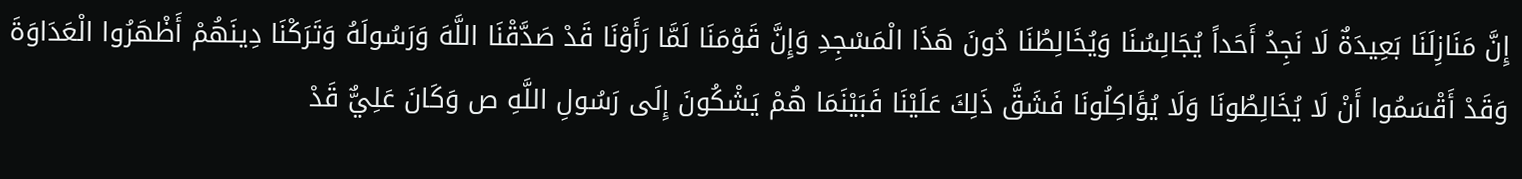إِنَّ مَنَازِلَنَا بَعِيدَةٌ لَا نَجِدُ أَحَداً يُجَالِسُنَا وَيُخَالِطُنَا دُونَ هَذَا الْمَسْجِدِ وَإِنَّ قَوْمَنَا لَمَّا رَأَوْنَا قَدْ صَدَّقْنَا اللَّهَ وَرَسُولَهُ وَتَرَكْنَا دِينَهُمْ أَظْهَرُوا الْعَدَاوَةَ وَقَدْ أَقْسَمُوا أَنْ لَا يُخَالِطُونَا وَلَا يُؤَاكِلُونَا فَشَقَّ ذَلِكَ عَلَيْنَا فَبَيْنَمَا هُمْ يَشْكُونَ إِلَى رَسُولِ اللَّهِ ص وَكَانَ عَلِيٌّ قَدْ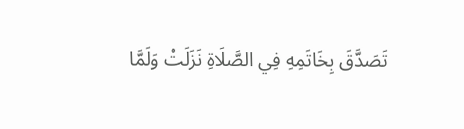تَصَدَّقَ بِخَاتَمِهِ فِي الصَّلَاةِ نَزَلَتْ وَلَمَّا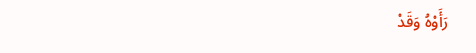رَأَوْهُ وَقَدْ